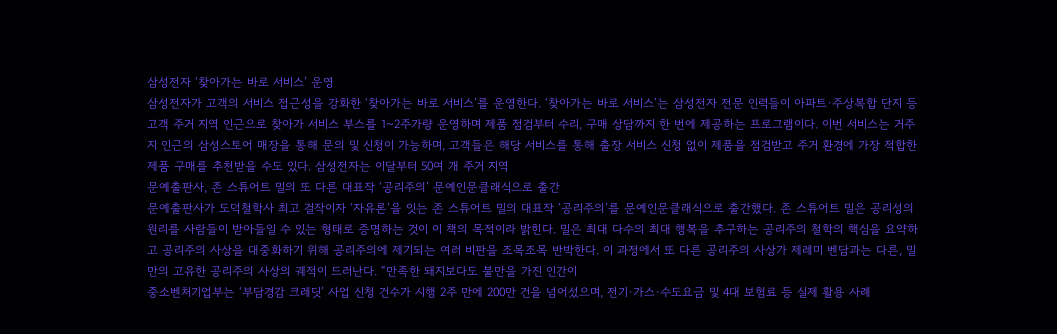삼성전자 ‘찾아가는 바로 서비스’ 운영
삼성전자가 고객의 서비스 접근성을 강화한 ‘찾아가는 바로 서비스’를 운영한다. ‘찾아가는 바로 서비스’는 삼성전자 전문 인력들이 아파트·주상복합 단지 등 고객 주거 지역 인근으로 찾아가 서비스 부스를 1~2주가량 운영하며 제품 점검부터 수리, 구매 상담까지 한 번에 제공하는 프로그램이다. 이번 서비스는 거주지 인근의 삼성스토어 매장을 통해 문의 및 신청이 가능하며, 고객들은 해당 서비스를 통해 출장 서비스 신청 없이 제품을 점검받고 주거 환경에 가장 적합한 제품 구매를 추천받을 수도 있다. 삼성전자는 이달부터 50여 개 주거 지역
문예출판사, 존 스튜어트 밀의 또 다른 대표작 ‘공리주의’ 문예인문클래식으로 출간
문예출판사가 도덕철학사 최고 걸작이자 ‘자유론’을 잇는 존 스튜어트 밀의 대표작 ‘공리주의’를 문예인문클래식으로 출간했다. 존 스튜어트 밀은 공리성의 원리를 사람들이 받아들일 수 있는 형태로 증명하는 것이 이 책의 목적이라 밝힌다. 밀은 최대 다수의 최대 행복을 추구하는 공리주의 철학의 핵심을 요약하고 공리주의 사상을 대중화하기 위해 공리주의에 제기되는 여러 비판을 조목조목 반박한다. 이 과정에서 또 다른 공리주의 사상가 제레미 벤담과는 다른, 밀만의 고유한 공리주의 사상의 궤적이 드러난다. “만족한 돼지보다도 불만을 가진 인간이
중소벤처기업부는 ‘부담경감 크레딧’ 사업 신청 건수가 시행 2주 만에 200만 건을 넘어섰으며, 전기·가스·수도요금 및 4대 보험료 등 실제 활용 사례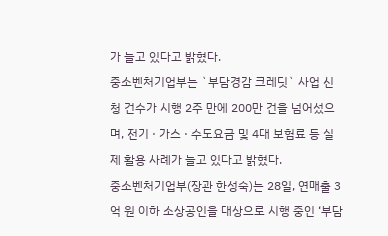가 늘고 있다고 밝혔다.
중소벤처기업부는 `부담경감 크레딧` 사업 신청 건수가 시행 2주 만에 200만 건을 넘어섰으며, 전기 · 가스 · 수도요금 및 4대 보험료 등 실제 활용 사례가 늘고 있다고 밝혔다.
중소벤처기업부(장관 한성숙)는 28일, 연매출 3억 원 이하 소상공인을 대상으로 시행 중인 ‘부담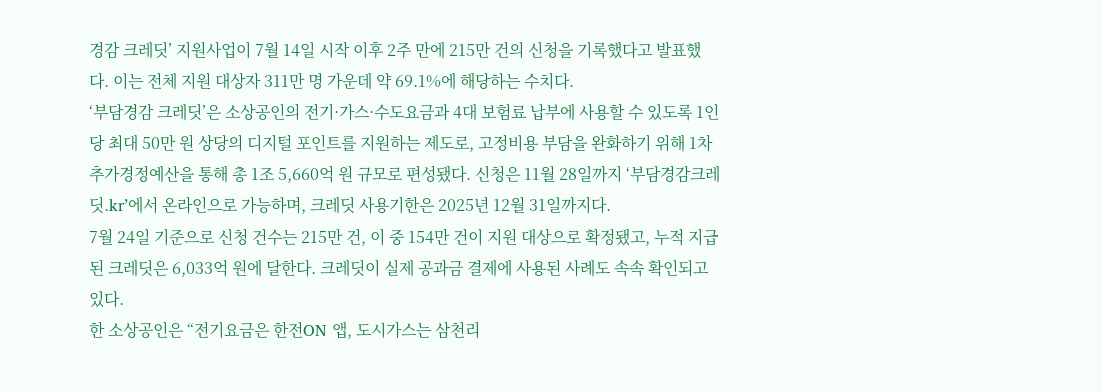경감 크레딧’ 지원사업이 7월 14일 시작 이후 2주 만에 215만 건의 신청을 기록했다고 발표했다. 이는 전체 지원 대상자 311만 명 가운데 약 69.1%에 해당하는 수치다.
‘부담경감 크레딧’은 소상공인의 전기·가스·수도요금과 4대 보험료 납부에 사용할 수 있도록 1인당 최대 50만 원 상당의 디지털 포인트를 지원하는 제도로, 고정비용 부담을 완화하기 위해 1차 추가경정예산을 통해 총 1조 5,660억 원 규모로 편성됐다. 신청은 11월 28일까지 ‘부담경감크레딧.kr’에서 온라인으로 가능하며, 크레딧 사용기한은 2025년 12월 31일까지다.
7월 24일 기준으로 신청 건수는 215만 건, 이 중 154만 건이 지원 대상으로 확정됐고, 누적 지급된 크레딧은 6,033억 원에 달한다. 크레딧이 실제 공과금 결제에 사용된 사례도 속속 확인되고 있다.
한 소상공인은 “전기요금은 한전ON 앱, 도시가스는 삼천리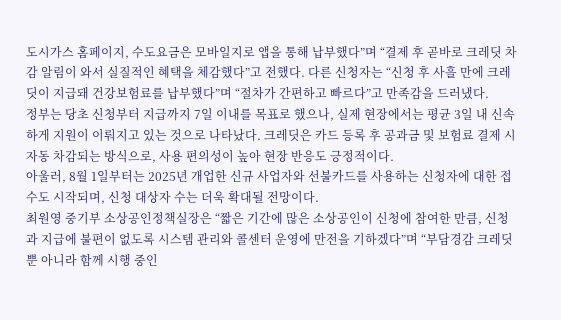도시가스 홈페이지, 수도요금은 모바일지로 앱을 통해 납부했다”며 “결제 후 곧바로 크레딧 차감 알림이 와서 실질적인 혜택을 체감했다”고 전했다. 다른 신청자는 “신청 후 사흘 만에 크레딧이 지급돼 건강보험료를 납부했다”며 “절차가 간편하고 빠르다”고 만족감을 드러냈다.
정부는 당초 신청부터 지급까지 7일 이내를 목표로 했으나, 실제 현장에서는 평균 3일 내 신속하게 지원이 이뤄지고 있는 것으로 나타났다. 크레딧은 카드 등록 후 공과금 및 보험료 결제 시 자동 차감되는 방식으로, 사용 편의성이 높아 현장 반응도 긍정적이다.
아울러, 8월 1일부터는 2025년 개업한 신규 사업자와 선불카드를 사용하는 신청자에 대한 접수도 시작되며, 신청 대상자 수는 더욱 확대될 전망이다.
최원영 중기부 소상공인정책실장은 “짧은 기간에 많은 소상공인이 신청에 참여한 만큼, 신청과 지급에 불편이 없도록 시스템 관리와 콜센터 운영에 만전을 기하겠다”며 “부담경감 크레딧뿐 아니라 함께 시행 중인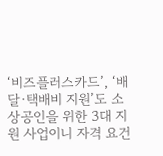‘비즈플러스카드’, ‘배달·택배비 지원’도 소상공인을 위한 3대 지원 사업이니 자격 요건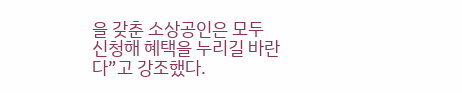을 갖춘 소상공인은 모두 신청해 혜택을 누리길 바란다”고 강조했다.